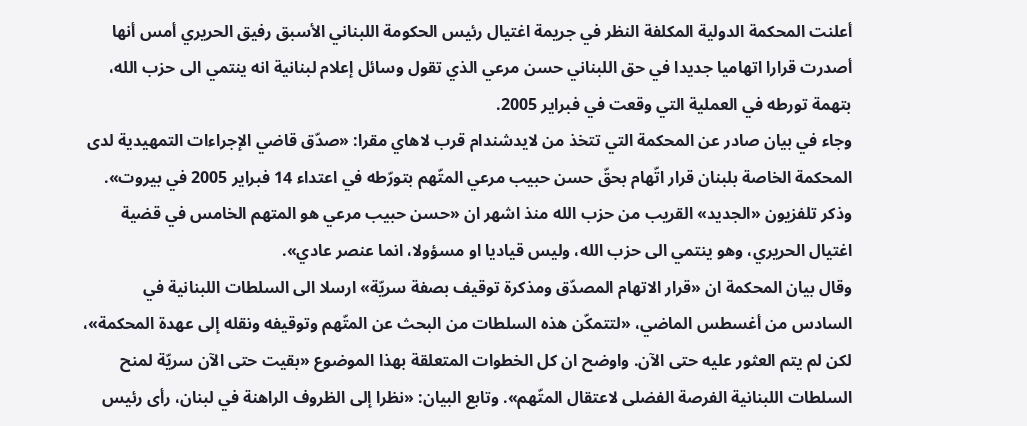أعلنت المحكمة الدولية المكلفة النظر في جريمة اغتيال رئيس الحكومة اللبناني الأسبق رفيق الحريري أمس أنها أصدرت قرارا اتهاميا جديدا في حق اللبناني حسن مرعي الذي تقول وسائل إعلام لبنانية انه ينتمي الى حزب الله، بتهمة تورطه في العملية التي وقعت في فبراير 2005.
وجاء في بيان صادر عن المحكمة التي تتخذ من لايدشندام قرب لاهاي مقرا: «صدّق قاضي الإجراءات التمهيدية لدى المحكمة الخاصة بلبنان قرار اتّهام بحقّ حسن حبيب مرعي المتّهم بتورّطه في اعتداء 14 فبراير 2005 في بيروت». وذكر تلفزيون «الجديد» القريب من حزب الله منذ اشهر ان «حسن حبيب مرعي هو المتهم الخامس في قضية اغتيال الحريري، وهو ينتمي الى حزب الله، وليس قياديا او مسؤولا، انما عنصر عادي».
وقال بيان المحكمة ان «قرار الاتهام المصدّق ومذكرة توقيف بصفة سريّة» ارسلا الى السلطات اللبنانية في السادس من أغسطس الماضي، «لتتمكّن هذه السلطات من البحث عن المتّهم وتوقيفه ونقله إلى عهدة المحكمة»، لكن لم يتم العثور عليه حتى الآن. واوضح ان كل الخطوات المتعلقة بهذا الموضوع «بقيت حتى الآن سريّة لمنح السلطات اللبنانية الفرصة الفضلى لاعتقال المتّهم». وتابع البيان: «نظرا إلى الظروف الراهنة في لبنان، رأى رئيس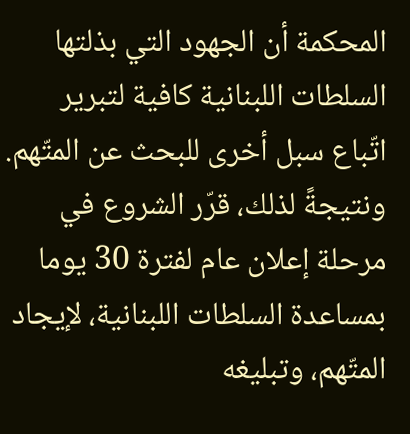المحكمة أن الجهود التي بذلتها السلطات اللبنانية كافية لتبرير اتّباع سبل أخرى للبحث عن المتّهم. ونتيجةً لذلك، قرّر الشروع في مرحلة إعلان عام لفترة 30 يوما بمساعدة السلطات اللبنانية، لإيجاد المتّهم، وتبليغه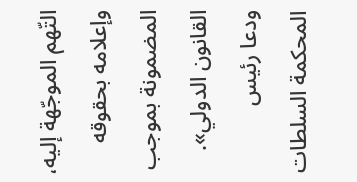التّهم الموجّهة إليه، وإعلامه بحقوقه المضمونة بموجب القانون الدولي». ودعا رئيس المحكمة السلطات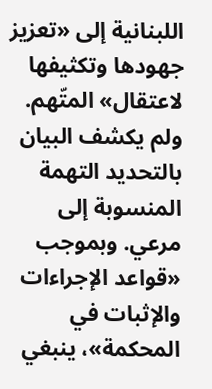اللبنانية إلى «تعزيز جهودها وتكثيفها لاعتقال» المتّهم.
ولم يكشف البيان بالتحديد التهمة المنسوبة إلى مرعي. وبموجب «قواعد الإجراءات والإثبات في المحكمة»، ينبغي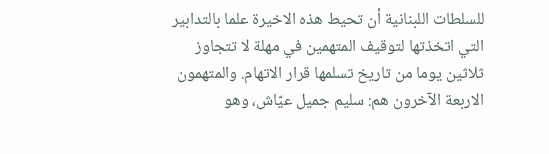للسلطات اللبنانية أن تحيط هذه الاخيرة علما بالتدابير التي اتخذتها لتوقيف المتهمين في مهلة لا تتجاوز ثلاثين يوما من تاريخ تسلمها قرار الاتهام. والمتهمون الاربعة الآخرون هم: سليم جميل عيّاش، وهو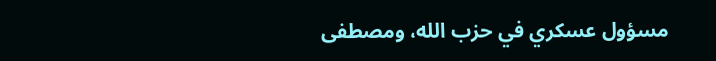مسؤول عسكري في حزب الله، ومصطفى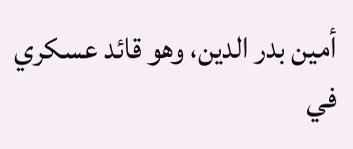أمين بدر الدين، وهو قائد عسكري في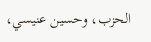الحزب، وحسين عنيسي،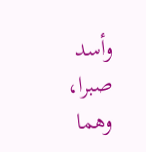وأسد صبرا، وهما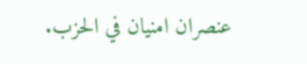عنصران امنيان في الحزب.